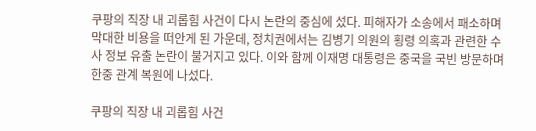쿠팡의 직장 내 괴롭힘 사건이 다시 논란의 중심에 섰다. 피해자가 소송에서 패소하며 막대한 비용을 떠안게 된 가운데, 정치권에서는 김병기 의원의 횡령 의혹과 관련한 수사 정보 유출 논란이 불거지고 있다. 이와 함께 이재명 대통령은 중국을 국빈 방문하며 한중 관계 복원에 나섰다.

쿠팡의 직장 내 괴롭힘 사건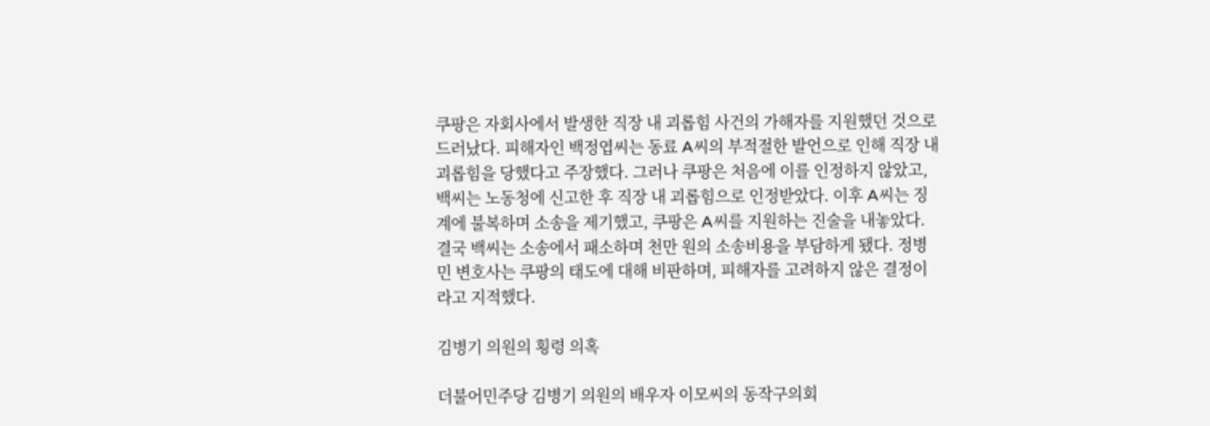쿠팡은 자회사에서 발생한 직장 내 괴롭힘 사건의 가해자를 지원했던 것으로 드러났다. 피해자인 백정엽씨는 동료 A씨의 부적절한 발언으로 인해 직장 내 괴롭힘을 당했다고 주장했다. 그러나 쿠팡은 처음에 이를 인정하지 않았고, 백씨는 노동청에 신고한 후 직장 내 괴롭힘으로 인정받았다. 이후 A씨는 징계에 불복하며 소송을 제기했고, 쿠팡은 A씨를 지원하는 진술을 내놓았다. 결국 백씨는 소송에서 패소하며 천만 원의 소송비용을 부담하게 됐다. 정병민 변호사는 쿠팡의 태도에 대해 비판하며, 피해자를 고려하지 않은 결정이라고 지적했다.

김병기 의원의 횡령 의혹

더불어민주당 김병기 의원의 배우자 이모씨의 동작구의회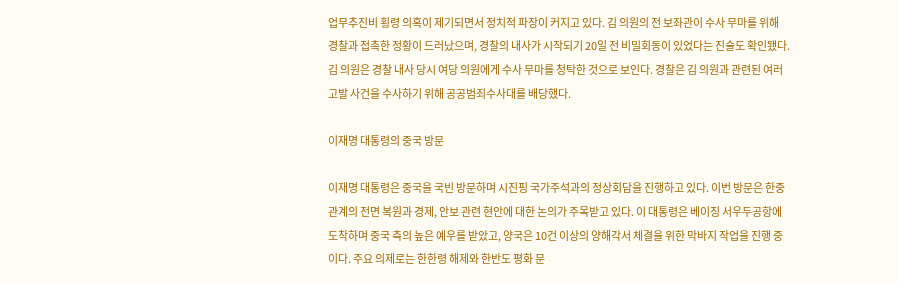업무추진비 횡령 의혹이 제기되면서 정치적 파장이 커지고 있다. 김 의원의 전 보좌관이 수사 무마를 위해 경찰과 접촉한 정황이 드러났으며, 경찰의 내사가 시작되기 20일 전 비밀회동이 있었다는 진술도 확인됐다. 김 의원은 경찰 내사 당시 여당 의원에게 수사 무마를 청탁한 것으로 보인다. 경찰은 김 의원과 관련된 여러 고발 사건을 수사하기 위해 공공범죄수사대를 배당했다.

이재명 대통령의 중국 방문

이재명 대통령은 중국을 국빈 방문하며 시진핑 국가주석과의 정상회담을 진행하고 있다. 이번 방문은 한중 관계의 전면 복원과 경제, 안보 관련 현안에 대한 논의가 주목받고 있다. 이 대통령은 베이징 서우두공항에 도착하며 중국 측의 높은 예우를 받았고, 양국은 10건 이상의 양해각서 체결을 위한 막바지 작업을 진행 중이다. 주요 의제로는 한한령 해제와 한반도 평화 문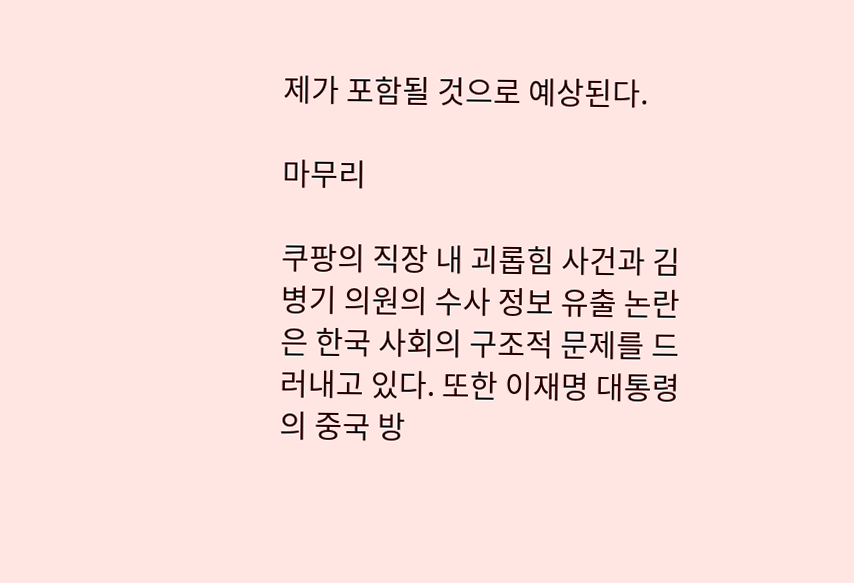제가 포함될 것으로 예상된다.

마무리

쿠팡의 직장 내 괴롭힘 사건과 김병기 의원의 수사 정보 유출 논란은 한국 사회의 구조적 문제를 드러내고 있다. 또한 이재명 대통령의 중국 방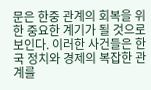문은 한중 관계의 회복을 위한 중요한 계기가 될 것으로 보인다. 이러한 사건들은 한국 정치와 경제의 복잡한 관계를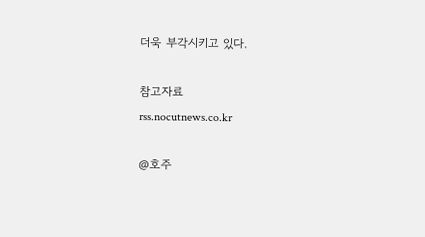더욱 부각시키고 있다.

참고자료
rss.nocutnews.co.kr

@호주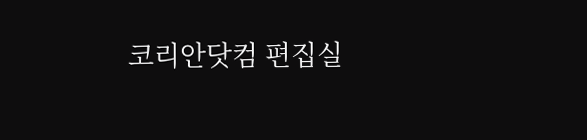코리안닷컴 편집실